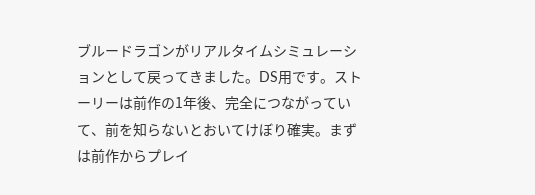ブルードラゴンがリアルタイムシミュレーションとして戻ってきました。DS用です。ストーリーは前作の1年後、完全につながっていて、前を知らないとおいてけぼり確実。まずは前作からプレイ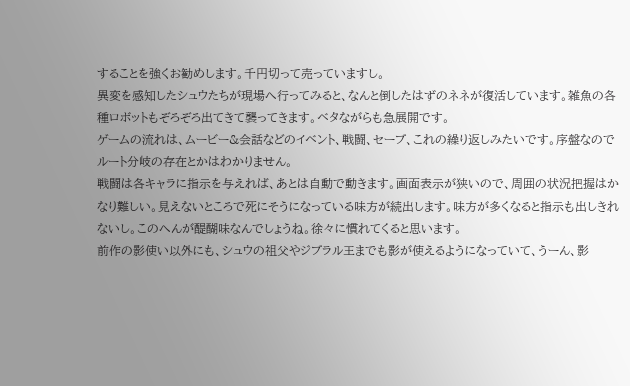することを強くお勧めします。千円切って売っていますし。
異変を感知したシュウたちが現場へ行ってみると、なんと倒したはずのネネが復活しています。雑魚の各種ロボットもぞろぞろ出てきて襲ってきます。ベタながらも急展開です。
ゲームの流れは、ムービー&会話などのイベント、戦闘、セーブ、これの繰り返しみたいです。序盤なのでルート分岐の存在とかはわかりません。
戦闘は各キャラに指示を与えれば、あとは自動で動きます。画面表示が狭いので、周囲の状況把握はかなり難しい。見えないところで死にそうになっている味方が続出します。味方が多くなると指示も出しきれないし。このへんが醍醐味なんでしょうね。徐々に慣れてくると思います。
前作の影使い以外にも、シュウの祖父やジブラル王までも影が使えるようになっていて、うーん、影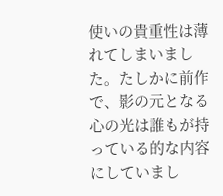使いの貴重性は薄れてしまいました。たしかに前作で、影の元となる心の光は誰もが持っている的な内容にしていまし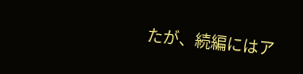たが、続編にはア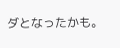ダとなったかも。